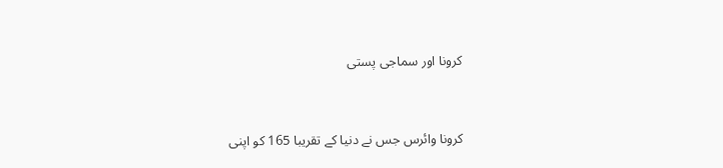کرونا اور سماجی پستی


کرونا وائرس جس نے دنیا کے تقریبا 165 کو اپنی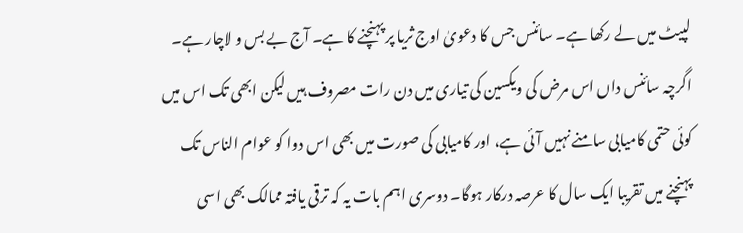لپیٹ میں لے رکھا ہے۔ سائنس جس کا دعویٰ اوج ثریا پر پہنچنے کا ہے۔ آج بے بس و لاچار ہے۔ اگرچہ سائنس داں اس مرض کی ویکسین کی تیاری میں دن رات مصروف ہیں لیکن ابھی تک اس میں کوئی حتمی کامیابی سامنے نہیں آئی ہے، اور کامیابی کی صورت میں بھی اس دوا کو عوام الناس تک پہنچنے میں تقریبا ایک سال کا عرصہ درکار ہوگا۔ دوسری اہم بات یہ کہ ترقی یافتہ ممالک بھی اسی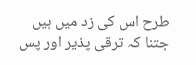طرح اس کی زد میں ہیں جتنا کہ ترقی پذیر اور پس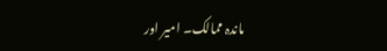ماندہ ممالک۔ امیر اور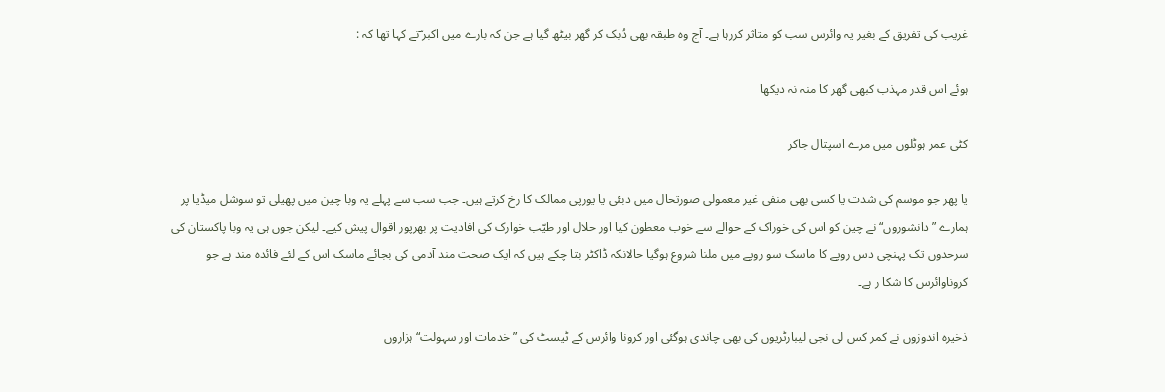غریب کی تفریق کے بغیر یہ وائرس سب کو متاثر کررہا ہے۔ آج وہ طبقہ بھی دُبک کر گھر بیٹھ گیا ہے جن کہ بارے میں اکبر ؔنے کہا تھا کہ :

ہوئے اس قدر مہذب کبھی گھر کا منہ نہ دیکھا

کٹی عمر ہوٹلوں میں مرے اسپتال جاکر

یا پھر جو موسم کی شدت یا کسی بھی منفی غیر معمولی صورتحال میں دبئی یا یورپی ممالک کا رخ کرتے ہیں۔ جب سب سے پہلے یہ وبا چین میں پھیلی تو سوشل میڈیا پر ہمارے ”دانشوروں“ نے چین کو اس کی خوراک کے حوالے سے خوب معطون کیا اور حلال اور طیّب خوارک کی افادیت پر بھرپور اقوال پیش کیے۔ لیکن جوں ہی یہ وبا پاکستان کی سرحدوں تک پہنچی دس روپے کا ماسک سو روپے میں ملنا شروع ہوگیا حالانکہ ڈاکٹر بتا چکے ہیں کہ ایک صحت مند آدمی کی بجائے ماسک اس کے لئے فائدہ مند ہے جو کروناوائرس کا شکا ر ہے۔

ذخیرہ اندوزوں نے کمر کس لی نجی لیبارٹریوں کی بھی چاندی ہوگئی اور کرونا وائرس کے ٹیسٹ کی ”خدمات اور سہولت“ ہزاروں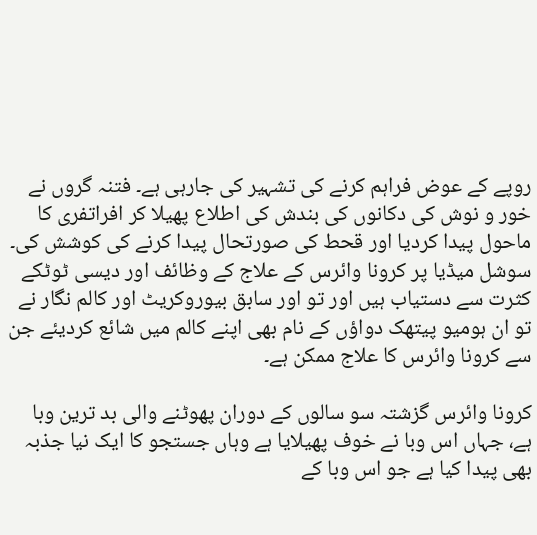روپے کے عوض فراہم کرنے کی تشہیر کی جارہی ہے۔ فتنہ گروں نے خور و نوش کی دکانوں کی بندش کی اطلاع پھیلا کر افراتفری کا ماحول پیدا کردیا اور قحط کی صورتحال پیدا کرنے کی کوشش کی۔ سوشل میڈیا پر کرونا وائرس کے علاج کے وظائف اور دیسی ٹوٹکے کثرت سے دستیاب ہیں اور تو اور سابق بیوروکریٹ اور کالم نگار نے تو ان ہومیو پیتھک دواؤں کے نام بھی اپنے کالم میں شائع کردیئے جن سے کرونا وائرس کا علاج ممکن ہے۔

کرونا وائرس گزشتہ سو سالوں کے دوران پھوٹنے والی بد ترین وبا ہے، جہاں اس وبا نے خوف پھیلایا ہے وہاں جستجو کا ایک نیا جذبہ بھی پیدا کیا ہے جو اس وبا کے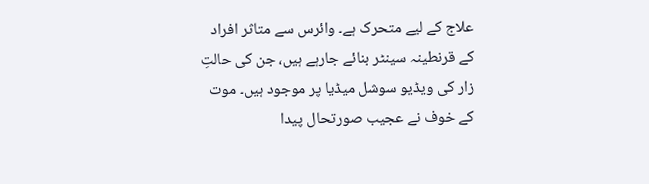علاج کے لیے متحرک ہے۔ وائرس سے متاثر افراد کے قرنطینہ سینٹر بنائے جارہے ہیں، جن کی حالتِ زار کی ویڈیو سوشل میڈیا پر موجود ہیں۔ موت کے خوف نے عجیب صورتحال پیدا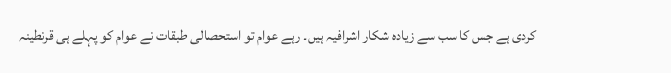کردی ہے جس کا سب سے زیادہ شکار اشرافیہ ہیں۔ رہے عوام تو استحصالی طبقات نے عوام کو پہلے ہی قرنطینہ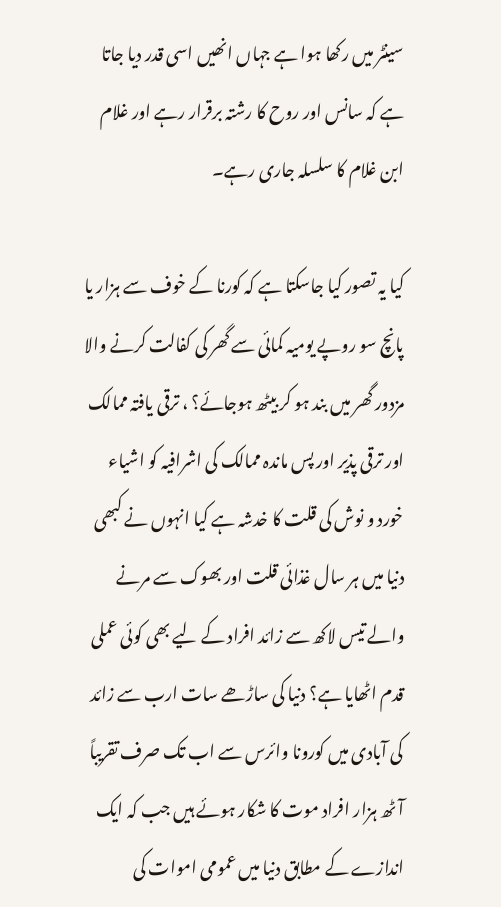سینٹر میں رکھا ہوا ہے جہاں انھیں اسی قدر دیا جاتا ہے کہ سانس اور روح کا رشتہ برقرار رہے اور غلام ابن غلام کا سلسلہ جاری رہے۔

کیا یہ تصور کیا جاسکتا ہے کہ کورنا کے خوف سے ہزار یا پانچ سو روپے یومیہ کمائی سے گھر کی کفالت کرنے والا مزدور گھر میں بند ہو کر بیٹھ ہوجائے؟ ، ترقی یافتہ ممالک اور ترقی پذیر اور پس ماندہ ممالک کی اشرافیہ کو اشیاء خورد و نوش کی قلت کا خدشہ ہے کیا انہوں نے کبھی دنیا میں ہر سال غذائی قلت اور بھوک سے مرنے والے تیس لاکھ سے زائد افراد کے لیے بھی کوئی عملی قدم اٹھایا ہے؟ دنیا کی ساڑھے سات ارب سے زائد کی آبادی میں کورونا وائرس سے اب تک صرف تقریباً آٹھ ہزار افراد موت کا شکار ہوئے ہیں جب کہ ایک اندازے کے مطابق دنیا میں عمومی اموات کی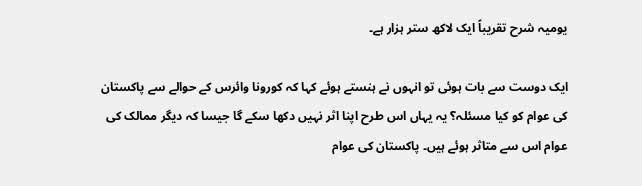یومیہ شرح تقریباً ایک لاکھ ستر ہزار ہے۔

ایک دوست سے بات ہوئی تو انہوں نے ہنستے ہوئے کہا کہ کورونا وائرس کے حوالے سے پاکستان کی عوام کو کیا مسئلہ؟ یہ یہاں اس طرح اپنا اثر نہیں دکھا سکے گا جیسا کہ دیگر ممالک کی عوام اس سے متاثر ہوئے ہیں۔ پاکستان کی عوام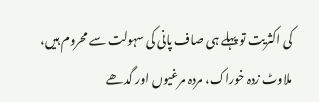کی اکثریت تو پہلے ہی صاف پانی کی سہولت سے محروم ہیں، ملاوٹ زدہ خوراک، مردہ مرغیوں اور گدھے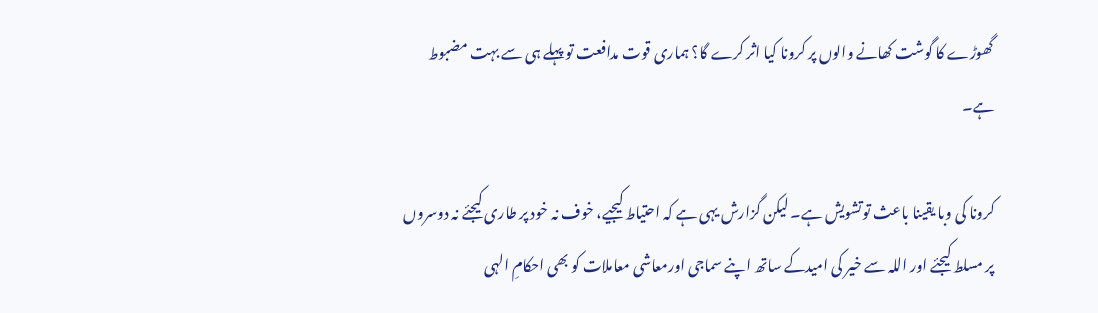گھوڑے کا گوشت کھانے والوں پر کرونا کیا اثر کرے گا؟ ہماری قوت مدافعت تو پہلے ہی سے بہت مضبوط ہے۔

کرونا کی وبا یقینا باعث توتشویش ہے۔ لیکن گزارش یہی ہے کہ احتیاط کیجیے، خوف نہ خود پر طاری کیجئے نہ دوسروں پر مسلط کیجئے اور اللہ سے خیر کی امیدکے ساتھ اپنے سماجی اورمعاشی معاملات کو بھی احکامِ الہی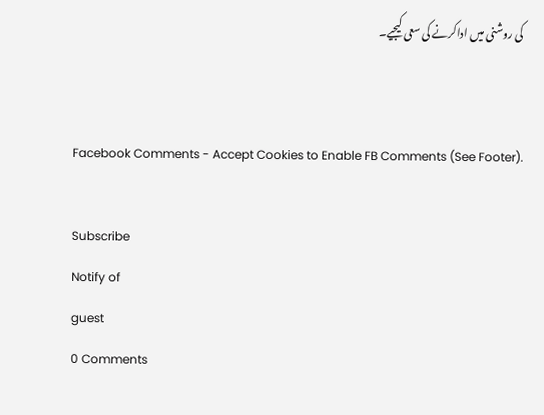کی روشنی میں اداکرنے کی سعی کیجیے۔


Facebook Comments - Accept Cookies to Enable FB Comments (See Footer).

Subscribe
Notify of
guest
0 Comments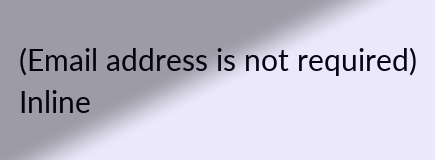(Email address is not required)
Inline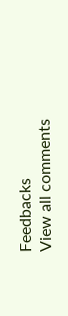Feedbacks
View all comments